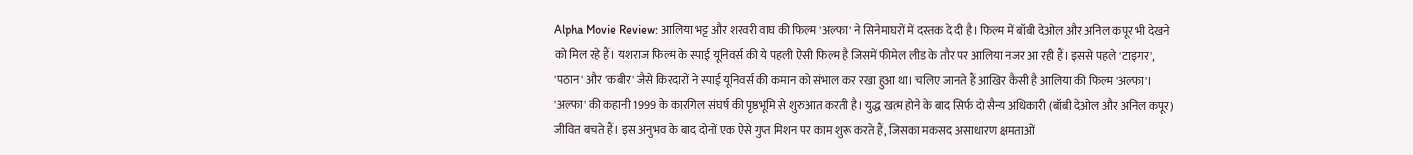Alpha Movie Review: आलिया भट्ट और शरवरी वाघ की फिल्म 'अल्फा' ने सिनेमाघरों में दस्तक दे दी है। फिल्म में बॉबी देओल और अनिल कपूर भी देखने को मिल रहे हैं। यशराज फिल्म के स्पाई यूनिवर्स की ये पहली ऐसी फिल्म है जिसमें फीमेल लीड के तौर पर आलिया नजर आ रही हैं। इससे पहले 'टाइगर', 'पठान' और 'कबीर' जैसे किरदारों ने स्पाई यूनिवर्स की कमान को संभाल कर रखा हुआ था। चलिए जानते हैं आखिर कैसी है आलिया की फिल्म 'अल्फा'।
'अल्फा' की कहानी 1999 के कारगिल संघर्ष की पृष्ठभूमि से शुरुआत करती है। युद्ध खत्म होने के बाद सिर्फ दो सैन्य अधिकारी (बॉबी देओल और अनिल कपूर) जीवित बचते हैं। इस अनुभव के बाद दोनों एक ऐसे गुप्त मिशन पर काम शुरू करते हैं, जिसका मकसद असाधारण क्षमताओं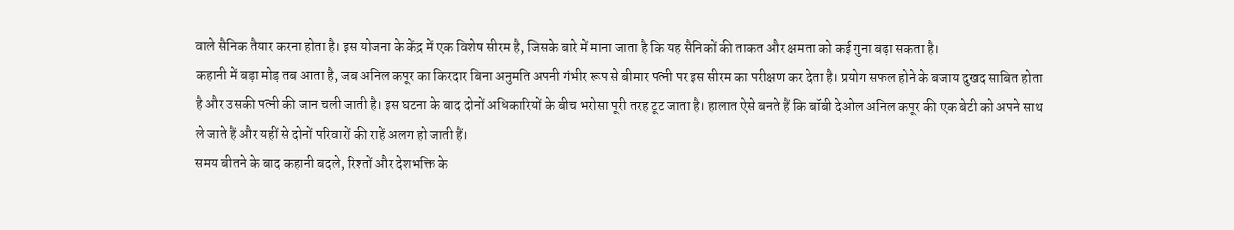वाले सैनिक तैयार करना होता है। इस योजना के केंद्र में एक विशेष सीरम है, जिसके बारे में माना जाता है कि यह सैनिकों की ताकत और क्षमता को कई गुना बढ़ा सकता है।
कहानी में बड़ा मोड़ तब आता है, जब अनिल कपूर का किरदार बिना अनुमति अपनी गंभीर रूप से बीमार पत्नी पर इस सीरम का परीक्षण कर देता है। प्रयोग सफल होने के बजाय दुखद साबित होता है और उसकी पत्नी की जान चली जाती है। इस घटना के बाद दोनों अधिकारियों के बीच भरोसा पूरी तरह टूट जाता है। हालात ऐसे बनते हैं कि बॉबी देओल अनिल कपूर की एक बेटी को अपने साथ ले जाते हैं और यहीं से दोनों परिवारों की राहें अलग हो जाती हैं।
समय बीतने के बाद कहानी बदले, रिश्तों और देशभक्ति के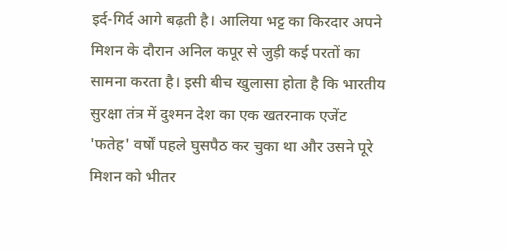इर्द-गिर्द आगे बढ़ती है। आलिया भट्ट का किरदार अपने मिशन के दौरान अनिल कपूर से जुड़ी कई परतों का सामना करता है। इसी बीच खुलासा होता है कि भारतीय सुरक्षा तंत्र में दुश्मन देश का एक खतरनाक एजेंट 'फतेह' वर्षों पहले घुसपैठ कर चुका था और उसने पूरे मिशन को भीतर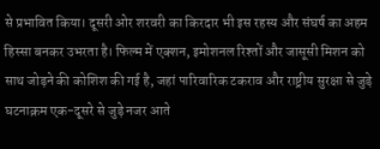से प्रभावित किया। दूसरी ओर शरवरी का किरदार भी इस रहस्य और संघर्ष का अहम हिस्सा बनकर उभरता है। फिल्म में एक्शन, इमोशनल रिश्तों और जासूसी मिशन को साथ जोड़ने की कोशिश की गई है, जहां पारिवारिक टकराव और राष्ट्रीय सुरक्षा से जुड़े घटनाक्रम एक-दूसरे से जुड़े नजर आते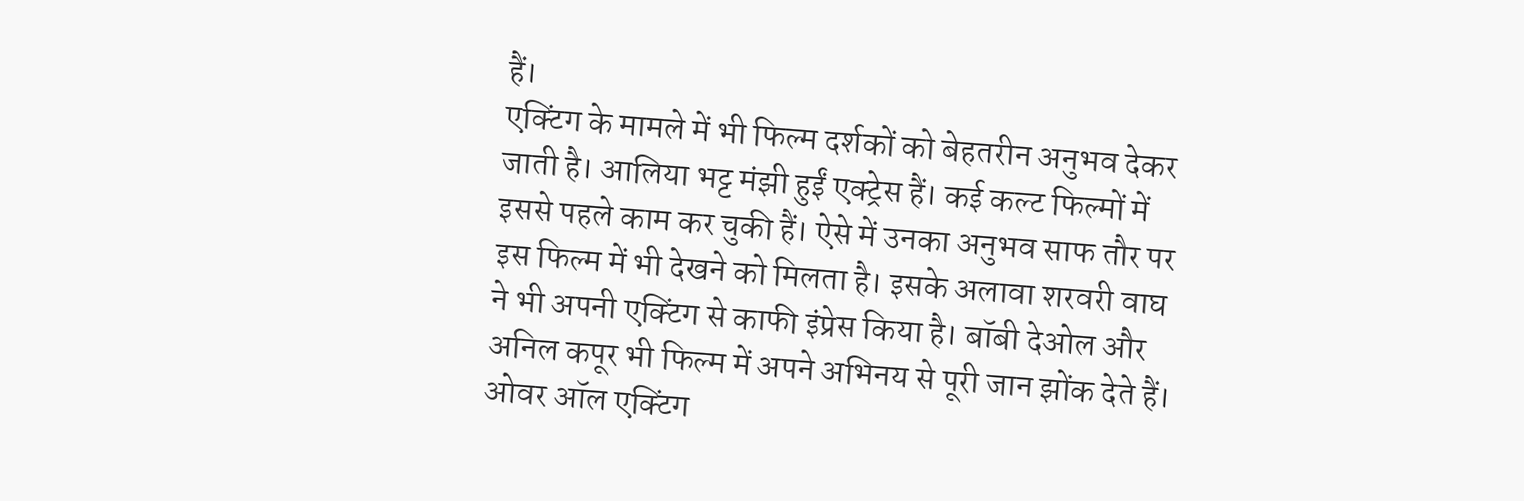हैं।
एक्टिंग के मामले में भी फिल्म दर्शकों को बेहतरीन अनुभव देकर जाती है। आलिया भट्ट मंझी हुईं एक्ट्रेस हैं। कई कल्ट फिल्मों में इससे पहले काम कर चुकी हैं। ऐसे में उनका अनुभव साफ तौर पर इस फिल्म में भी देखने को मिलता है। इसके अलावा शरवरी वाघ ने भी अपनी एक्टिंग से काफी इंप्रेस किया है। बॉबी देओल और अनिल कपूर भी फिल्म में अपने अभिनय से पूरी जान झोंक देते हैं। ओवर ऑल एक्टिंग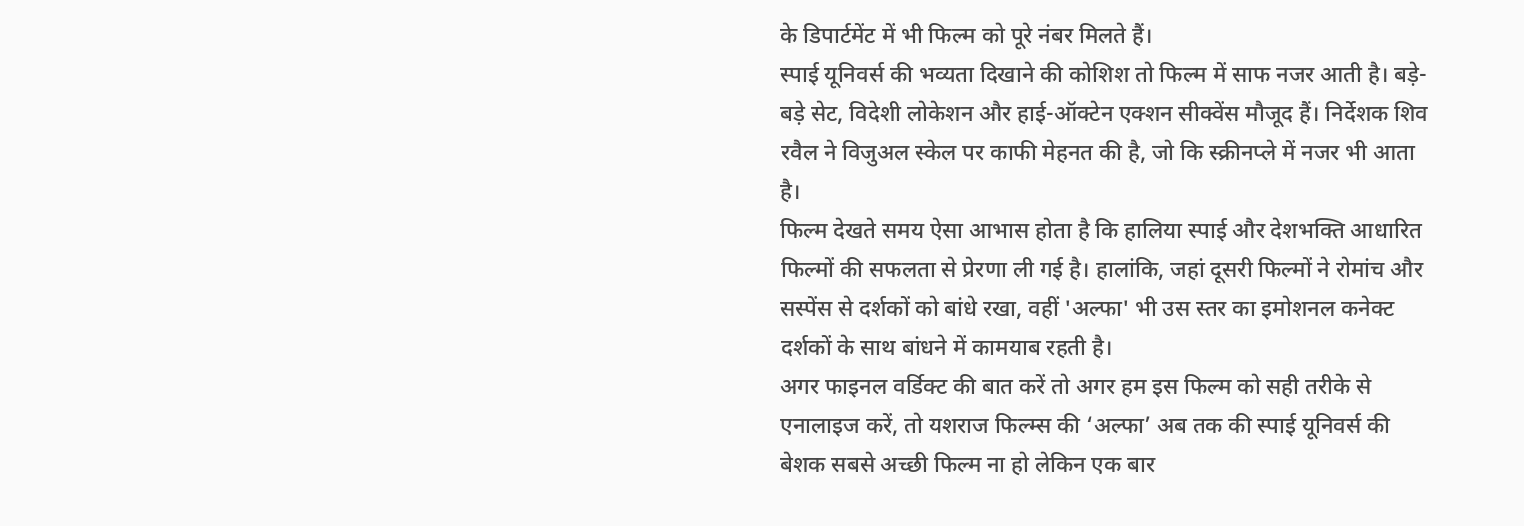के डिपार्टमेंट में भी फिल्म को पूरे नंबर मिलते हैं।
स्पाई यूनिवर्स की भव्यता दिखाने की कोशिश तो फिल्म में साफ नजर आती है। बड़े-बड़े सेट, विदेशी लोकेशन और हाई-ऑक्टेन एक्शन सीक्वेंस मौजूद हैं। निर्देशक शिव रवैल ने विजुअल स्केल पर काफी मेहनत की है, जो कि स्क्रीनप्ले में नजर भी आता है।
फिल्म देखते समय ऐसा आभास होता है कि हालिया स्पाई और देशभक्ति आधारित फिल्मों की सफलता से प्रेरणा ली गई है। हालांकि, जहां दूसरी फिल्मों ने रोमांच और सस्पेंस से दर्शकों को बांधे रखा, वहीं 'अल्फा' भी उस स्तर का इमोशनल कनेक्ट दर्शकों के साथ बांधने में कामयाब रहती है।
अगर फाइनल वर्डिक्ट की बात करें तो अगर हम इस फिल्म को सही तरीके से एनालाइज करें, तो यशराज फिल्म्स की ‘अल्फा’ अब तक की स्पाई यूनिवर्स की बेशक सबसे अच्छी फिल्म ना हो लेकिन एक बार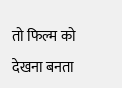तो फिल्म को देखना बनता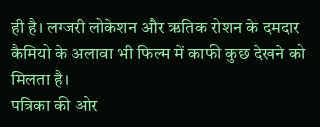ही है। लग्जरी लोकेशन और ऋतिक रोशन के दमदार कैमियो के अलावा भी फिल्म में काफी कुछ देखने को मिलता है।
पत्रिका की ओर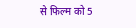से फिल्म को 5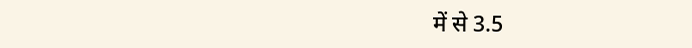में से 3.5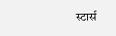स्टार्स